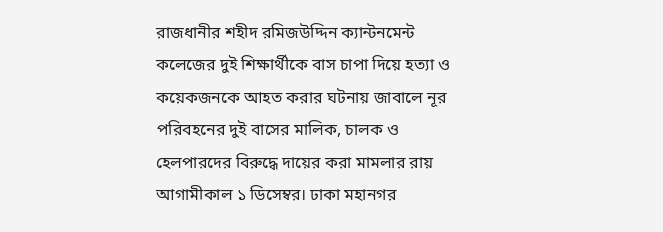রাজধানীর শহীদ রমিজউদ্দিন ক্যান্টনমেন্ট কলেজের দুই শিক্ষার্থীকে বাস চাপা দিয়ে হত্যা ও কয়েকজনকে আহত করার ঘটনায় জাবালে নূর পরিবহনের দুই বাসের মালিক, চালক ও হেলপারদের বিরুদ্ধে দায়ের করা মামলার রায় আগামীকাল ১ ডিসেম্বর। ঢাকা মহানগর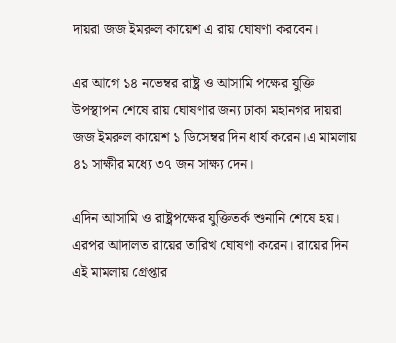দায়রা জজ ইমরুল কায়েশ এ রায় ঘোষণা করবেন।

এর আগে ১৪ নভেম্বর রাষ্ট্র ও আসামি পক্ষের যুক্তি উপস্থাপন শেষে রায় ঘোষণার জন্য ঢাকা মহানগর দায়রা জজ ইমরুল কায়েশ ১ ডিসেম্বর দিন ধার্য করেন।এ মামলায় ৪১ সাক্ষীর মধ্যে ৩৭ জন সাক্ষ্য দেন।

এদিন আসামি ও রাষ্ট্রপক্ষের যুক্তিতর্ক শুনানি শেষে হয়। এরপর আদালত রায়ের তারিখ ঘোষণা করেন। রায়ের দিন এই মামলায় গ্রেপ্তার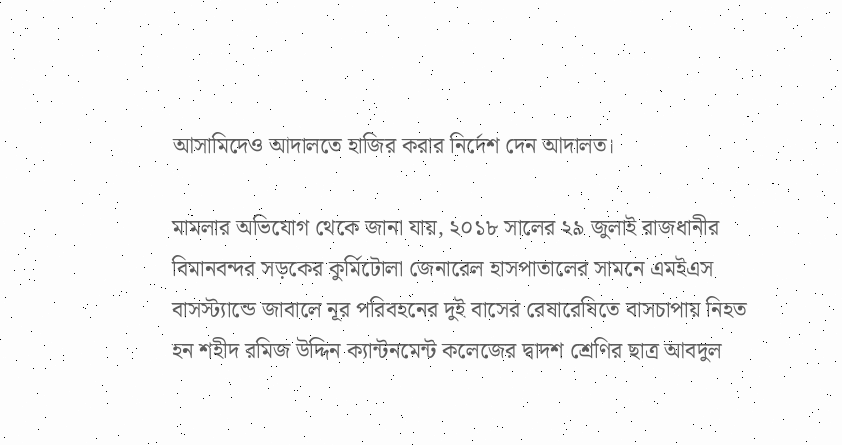আসামিদেও আদালতে হাজির করার নির্দেশ দেন আদালত।

মামলার অভিযোগ থেকে জানা যায়, ২০১৮ সালের ২৯ জুলাই রাজধানীর বিমানবন্দর সড়কের কুর্মিটোলা জেনারেল হাসপাতালের সামনে এমইএস বাসস্ট্যান্ডে জাবালে নূর পরিবহনের দুই বাসের রেষারেষিতে বাসচাপায় নিহত হন শহীদ রমিজ উদ্দিন ক্যান্টনমেন্ট কলেজের দ্বাদশ শ্রেণির ছাত্র আবদুল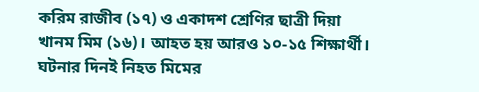করিম রাজীব (১৭) ও একাদশ শ্রেণির ছাত্রী দিয়া খানম মিম (১৬)। আহত হয় আরও ১০-১৫ শিক্ষার্থী। ঘটনার দিনই নিহত মিমের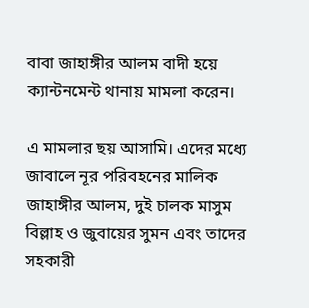বাবা জাহাঙ্গীর আলম বাদী হয়ে ক্যান্টনমেন্ট থানায় মামলা করেন।

এ মামলার ছয় আসামি। এদের মধ্যে জাবালে নূর পরিবহনের মালিক জাহাঙ্গীর আলম, দুই চালক মাসুম বিল্লাহ ও জুবায়ের সুমন এবং তাদের সহকারী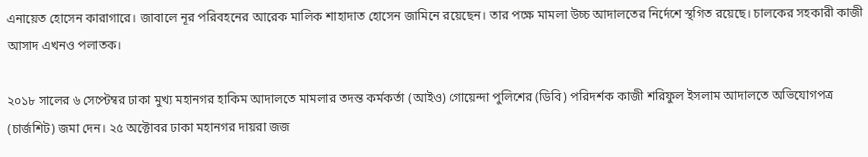এনায়েত হোসেন কারাগারে। জাবালে নূর পরিবহনের আরেক মালিক শাহাদাত হোসেন জামিনে রয়েছেন। তার পক্ষে মামলা উচ্চ আদালতের নির্দেশে স্থগিত রয়েছে। চালকের সহকারী কাজী আসাদ এখনও পলাতক।

২০১৮ সালের ৬ সেপ্টেম্বর ঢাকা মুখ্য মহানগর হাকিম আদালতে মামলার তদন্ত কর্মকর্তা (আইও) গোয়েন্দা পুলিশের (ডিবি) পরিদর্শক কাজী শরিফুল ইসলাম আদালতে অভিযোগপত্র (চার্জশিট) জমা দেন। ২৫ অক্টোবর ঢাকা মহানগর দায়রা জজ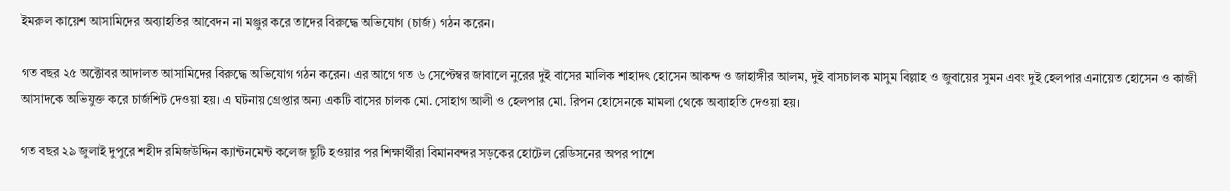ইমরুল কায়েশ আসামিদের অব্যাহতির আবেদন না মঞ্জুর করে তাদের বিরুদ্ধে অভিযোগ (চার্জ) গঠন করেন।

গত বছর ২৫ অক্টোবর আদালত আসামিদের বিরুদ্ধে অভিযোগ গঠন করেন। এর আগে গত ৬ সেপ্টেম্বর জাবালে নুরের দুই বাসের মালিক শাহাদৎ হোসেন আকন্দ ও জাহাঙ্গীর আলম, দুই বাসচালক মাসুম বিল্লাহ ও জুবায়ের সুমন এবং দুই হেলপার এনায়েত হোসেন ও কাজী আসাদকে অভিযুক্ত করে চার্জশিট দেওয়া হয়। এ ঘটনায় গ্রেপ্তার অন্য একটি বাসের চালক মো. সোহাগ আলী ও হেলপার মো. রিপন হোসেনকে মামলা থেকে অব্যাহতি দেওয়া হয়।

গত বছর ২৯ জুলাই দুপুরে শহীদ রমিজউদ্দিন ক্যান্টনমেন্ট কলেজ ছুটি হওয়ার পর শিক্ষার্থীরা বিমানবন্দর সড়কের হোটেল রেডিসনের অপর পাশে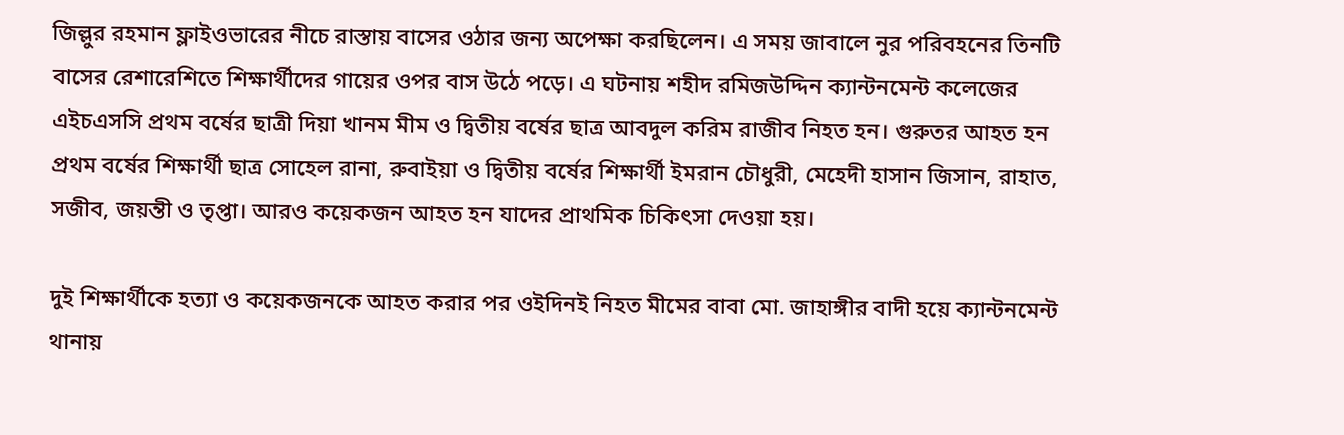জিল্লুর রহমান ফ্লাইওভারের নীচে রাস্তায় বাসের ওঠার জন্য অপেক্ষা করছিলেন। এ সময় জাবালে নুর পরিবহনের তিনটি বাসের রেশারেশিতে শিক্ষার্থীদের গায়ের ওপর বাস উঠে পড়ে। এ ঘটনায় শহীদ রমিজউদ্দিন ক্যান্টনমেন্ট কলেজের এইচএসসি প্রথম বর্ষের ছাত্রী দিয়া খানম মীম ও দ্বিতীয় বর্ষের ছাত্র আবদুল করিম রাজীব নিহত হন। গুরুতর আহত হন প্রথম বর্ষের শিক্ষার্থী ছাত্র সোহেল রানা, রুবাইয়া ও দ্বিতীয় বর্ষের শিক্ষার্থী ইমরান চৌধুরী, মেহেদী হাসান জিসান, রাহাত, সজীব, জয়ন্তী ও তৃপ্তা। আরও কয়েকজন আহত হন যাদের প্রাথমিক চিকিৎসা দেওয়া হয়।

দুই শিক্ষার্থীকে হত্যা ও কয়েকজনকে আহত করার পর ওইদিনই নিহত মীমের বাবা মো. জাহাঙ্গীর বাদী হয়ে ক্যান্টনমেন্ট থানায়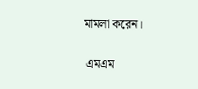মামলা করেন।

 এমএম